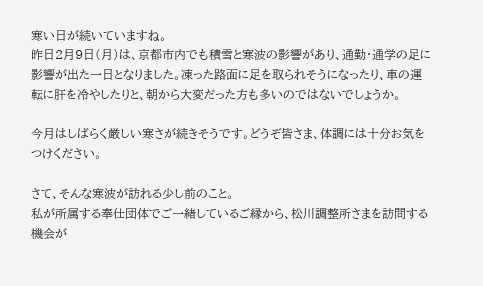寒い日が続いていますね。
昨日2月9日(月)は、京都市内でも積雪と寒波の影響があり、通勤・通学の足に影響が出た一日となりました。凍った路面に足を取られそうになったり、車の運転に肝を冷やしたりと、朝から大変だった方も多いのではないでしょうか。

今月はしばらく厳しい寒さが続きそうです。どうぞ皆さま、体調には十分お気をつけください。

さて、そんな寒波が訪れる少し前のこと。
私が所属する奉仕団体でご一緒しているご縁から、松川調整所さまを訪問する機会が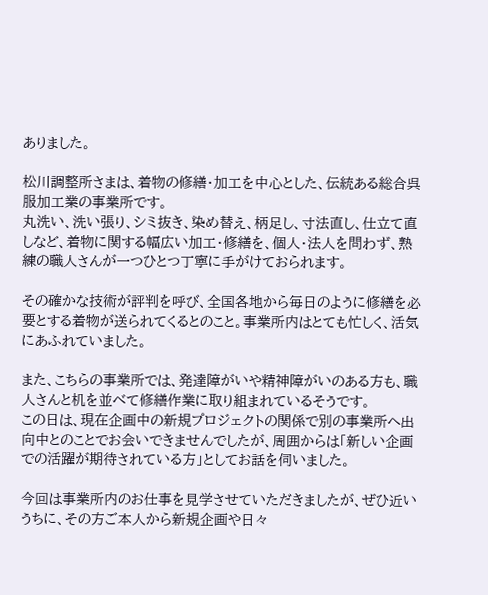ありました。

松川調整所さまは、着物の修繕・加工を中心とした、伝統ある総合呉服加工業の事業所です。
丸洗い、洗い張り、シミ抜き、染め替え、柄足し、寸法直し、仕立て直しなど、着物に関する幅広い加工・修繕を、個人・法人を問わず、熟練の職人さんが一つひとつ丁寧に手がけておられます。

その確かな技術が評判を呼び、全国各地から毎日のように修繕を必要とする着物が送られてくるとのこと。事業所内はとても忙しく、活気にあふれていました。

また、こちらの事業所では、発達障がいや精神障がいのある方も、職人さんと机を並べて修繕作業に取り組まれているそうです。
この日は、現在企画中の新規プロジェクトの関係で別の事業所へ出向中とのことでお会いできませんでしたが、周囲からは「新しい企画での活躍が期待されている方」としてお話を伺いました。

今回は事業所内のお仕事を見学させていただきましたが、ぜひ近いうちに、その方ご本人から新規企画や日々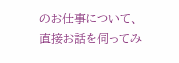のお仕事について、直接お話を伺ってみ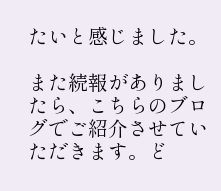たいと感じました。

また続報がありましたら、こちらのブログでご紹介させていただきます。ど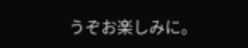うぞお楽しみに。